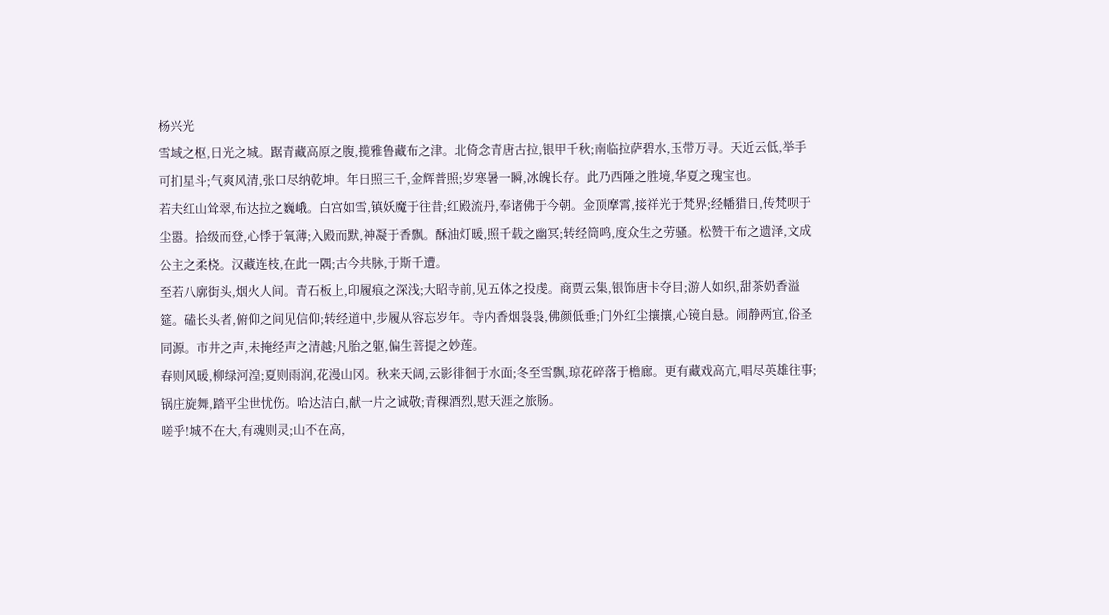杨兴光
雪域之枢,日光之城。踞青藏高原之腹,揽雅鲁藏布之津。北倚念青唐古拉,银甲千秋;南临拉萨碧水,玉带万寻。天近云低,举手可扪星斗;气爽风清,张口尽纳乾坤。年日照三千,金辉普照;岁寒暑一瞬,冰魄长存。此乃西陲之胜境,华夏之瑰宝也。
若夫红山耸翠,布达拉之巍峨。白宫如雪,镇妖魔于往昔;红殿流丹,奉诸佛于今朝。金顶摩霄,接祥光于梵界;经幡猎日,传梵呗于尘嚣。拾级而登,心悸于氧薄;入殿而默,神凝于香飘。酥油灯暖,照千载之幽冥;转经筒鸣,度众生之劳骚。松赞干布之遗泽,文成公主之柔桡。汉藏连枝,在此一隅;古今共脉,于斯千遭。
至若八廓街头,烟火人间。青石板上,印履痕之深浅;大昭寺前,见五体之投虔。商贾云集,银饰唐卡夺目;游人如织,甜茶奶香溢筵。磕长头者,俯仰之间见信仰;转经道中,步履从容忘岁年。寺内香烟袅袅,佛颜低垂;门外红尘攘攘,心镜自悬。闹静两宜,俗圣同源。市井之声,未掩经声之清越;凡胎之躯,偏生菩提之妙莲。
春则风暖,柳绿河湟;夏则雨润,花漫山冈。秋来天阔,云影徘徊于水面;冬至雪飘,琼花碎落于檐廊。更有藏戏高亢,唱尽英雄往事;锅庄旋舞,踏平尘世忧伤。哈达洁白,献一片之诚敬;青稞酒烈,慰天涯之旅肠。
嗟乎!城不在大,有魂则灵;山不在高,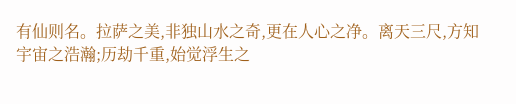有仙则名。拉萨之美,非独山水之奇,更在人心之净。离天三尺,方知宇宙之浩瀚;历劫千重,始觉浮生之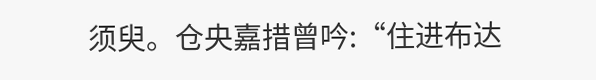须臾。仓央嘉措曾吟:“住进布达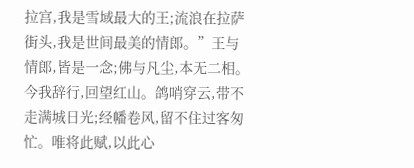拉宫,我是雪域最大的王;流浪在拉萨街头,我是世间最美的情郎。”王与情郎,皆是一念;佛与凡尘,本无二相。
今我辞行,回望红山。鸽哨穿云,带不走满城日光;经幡卷风,留不住过客匆忙。唯将此赋,以此心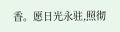香。愿日光永驻,照彻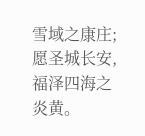雪域之康庄;愿圣城长安,福泽四海之炎黄。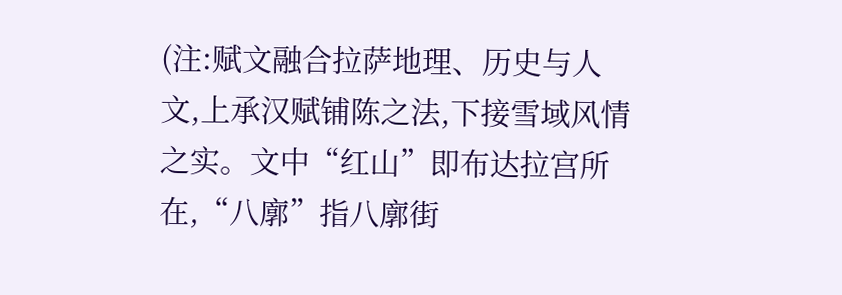(注:赋文融合拉萨地理、历史与人文,上承汉赋铺陈之法,下接雪域风情之实。文中“红山”即布达拉宫所在,“八廓”指八廓街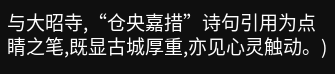与大昭寺,“仓央嘉措”诗句引用为点睛之笔,既显古城厚重,亦见心灵触动。)